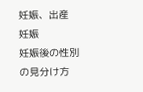妊娠、出産
妊娠
妊娠後の性別の見分け方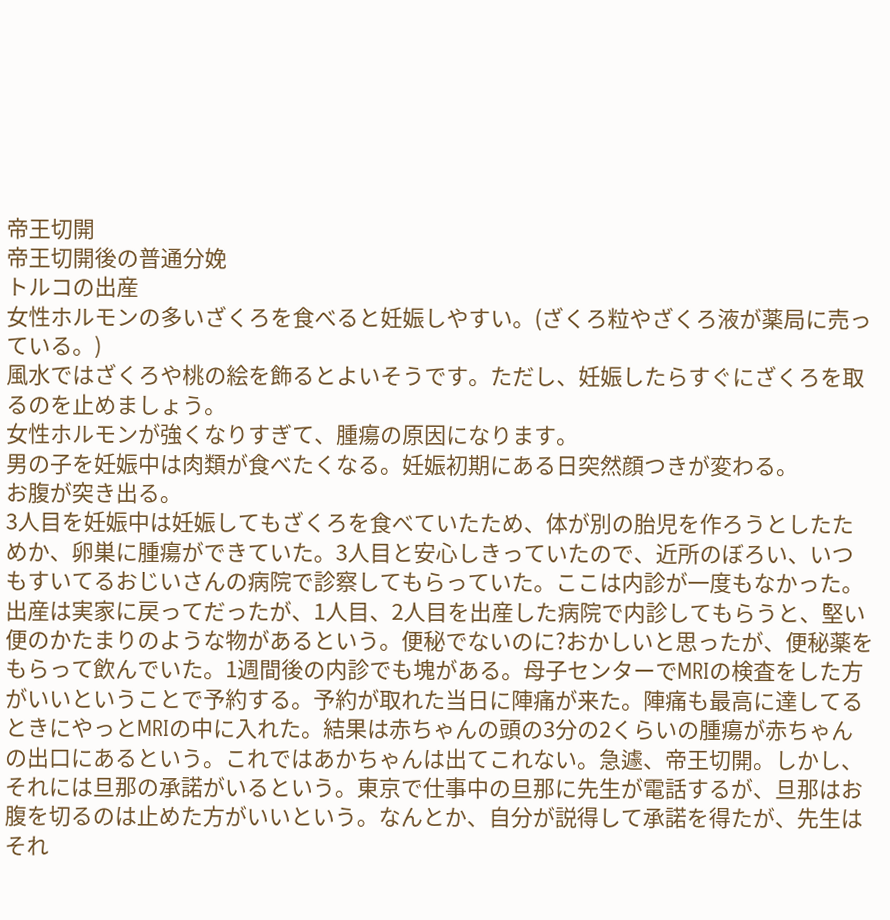帝王切開
帝王切開後の普通分娩
トルコの出産
女性ホルモンの多いざくろを食べると妊娠しやすい。(ざくろ粒やざくろ液が薬局に売っている。)
風水ではざくろや桃の絵を飾るとよいそうです。ただし、妊娠したらすぐにざくろを取るのを止めましょう。
女性ホルモンが強くなりすぎて、腫瘍の原因になります。
男の子を妊娠中は肉類が食べたくなる。妊娠初期にある日突然顔つきが変わる。
お腹が突き出る。
3人目を妊娠中は妊娠してもざくろを食べていたため、体が別の胎児を作ろうとしたためか、卵巣に腫瘍ができていた。3人目と安心しきっていたので、近所のぼろい、いつもすいてるおじいさんの病院で診察してもらっていた。ここは内診が一度もなかった。出産は実家に戻ってだったが、1人目、2人目を出産した病院で内診してもらうと、堅い便のかたまりのような物があるという。便秘でないのに?おかしいと思ったが、便秘薬をもらって飲んでいた。1週間後の内診でも塊がある。母子センターでMRIの検査をした方がいいということで予約する。予約が取れた当日に陣痛が来た。陣痛も最高に達してるときにやっとMRIの中に入れた。結果は赤ちゃんの頭の3分の2くらいの腫瘍が赤ちゃんの出口にあるという。これではあかちゃんは出てこれない。急遽、帝王切開。しかし、それには旦那の承諾がいるという。東京で仕事中の旦那に先生が電話するが、旦那はお腹を切るのは止めた方がいいという。なんとか、自分が説得して承諾を得たが、先生はそれ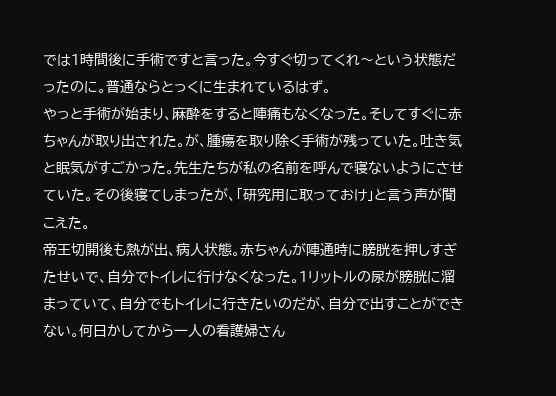では1時間後に手術ですと言った。今すぐ切ってくれ〜という状態だったのに。普通ならとっくに生まれているはず。
やっと手術が始まり、麻酔をすると陣痛もなくなった。そしてすぐに赤ちゃんが取り出された。が、腫瘍を取り除く手術が残っていた。吐き気と眠気がすごかった。先生たちが私の名前を呼んで寝ないようにさせていた。その後寝てしまったが、「研究用に取っておけ」と言う声が聞こえた。
帝王切開後も熱が出、病人状態。赤ちゃんが陣通時に膀胱を押しすぎたせいで、自分でトイレに行けなくなった。1リットルの尿が膀胱に溜まっていて、自分でもトイレに行きたいのだが、自分で出すことができない。何日かしてから一人の看護婦さん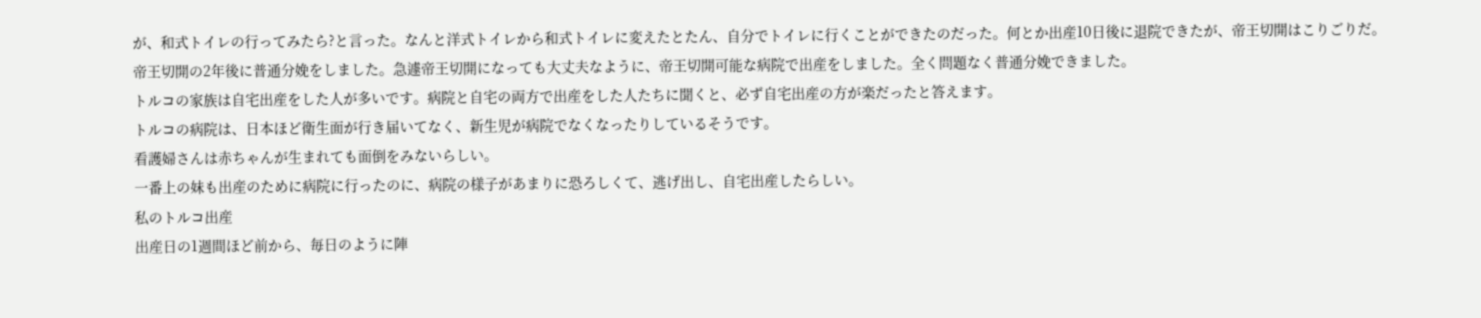が、和式トイレの行ってみたら?と言った。なんと洋式トイレから和式トイレに変えたとたん、自分でトイレに行くことができたのだった。何とか出産10日後に退院できたが、帝王切開はこりごりだ。
帝王切開の2年後に普通分娩をしました。急遽帝王切開になっても大丈夫なように、帝王切開可能な病院で出産をしました。全く問題なく普通分娩できました。
トルコの家族は自宅出産をした人が多いです。病院と自宅の両方で出産をした人たちに聞くと、必ず自宅出産の方が楽だったと答えます。
トルコの病院は、日本ほど衛生面が行き届いてなく、新生児が病院でなくなったりしているそうです。
看護婦さんは赤ちゃんが生まれても面倒をみないらしい。
一番上の妹も出産のために病院に行ったのに、病院の様子があまりに恐ろしくて、逃げ出し、自宅出産したらしい。
私のトルコ出産
出産日の1週間ほど前から、毎日のように陣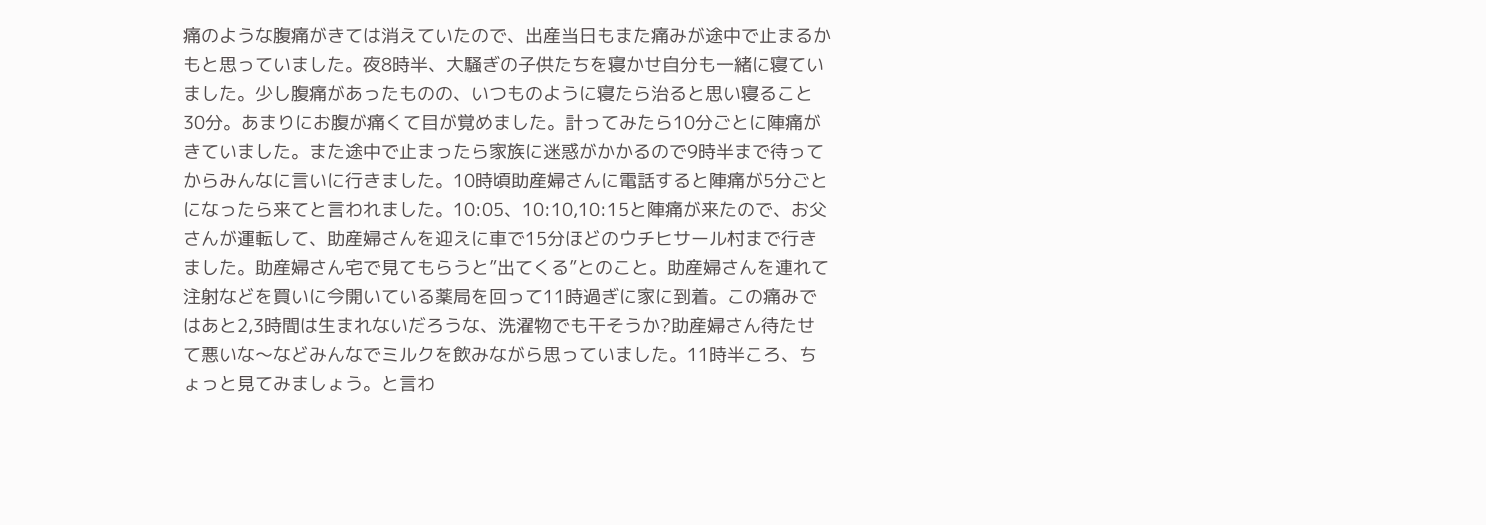痛のような腹痛がきては消えていたので、出産当日もまた痛みが途中で止まるかもと思っていました。夜8時半、大騒ぎの子供たちを寝かせ自分も一緒に寝ていました。少し腹痛があったものの、いつものように寝たら治ると思い寝ること30分。あまりにお腹が痛くて目が覚めました。計ってみたら10分ごとに陣痛がきていました。また途中で止まったら家族に迷惑がかかるので9時半まで待ってからみんなに言いに行きました。10時頃助産婦さんに電話すると陣痛が5分ごとになったら来てと言われました。10:05、10:10,10:15と陣痛が来たので、お父さんが運転して、助産婦さんを迎えに車で15分ほどのウチヒサール村まで行きました。助産婦さん宅で見てもらうと”出てくる”とのこと。助産婦さんを連れて注射などを買いに今開いている薬局を回って11時過ぎに家に到着。この痛みではあと2,3時間は生まれないだろうな、洗濯物でも干そうか?助産婦さん待たせて悪いな〜などみんなでミルクを飲みながら思っていました。11時半ころ、ちょっと見てみましょう。と言わ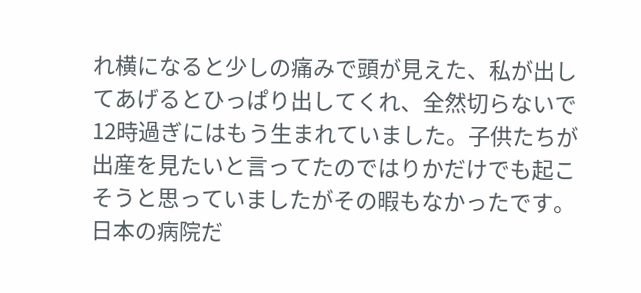れ横になると少しの痛みで頭が見えた、私が出してあげるとひっぱり出してくれ、全然切らないで12時過ぎにはもう生まれていました。子供たちが出産を見たいと言ってたのではりかだけでも起こそうと思っていましたがその暇もなかったです。日本の病院だ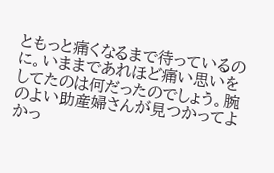ともっと痛くなるまで待っているのに。いままであれほど痛い思いをしてたのは何だったのでしょう。腕のよい助産婦さんが見つかってよかっ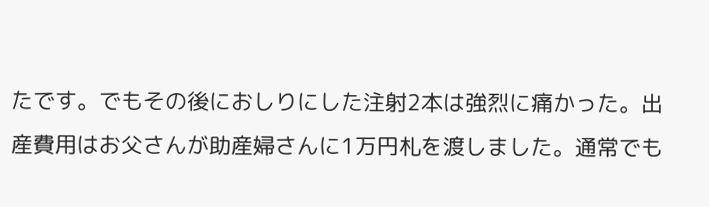たです。でもその後におしりにした注射2本は強烈に痛かった。出産費用はお父さんが助産婦さんに1万円札を渡しました。通常でも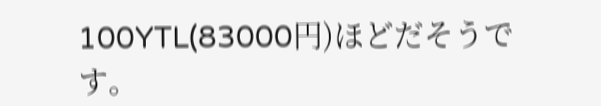100YTL(83000円)ほどだそうです。